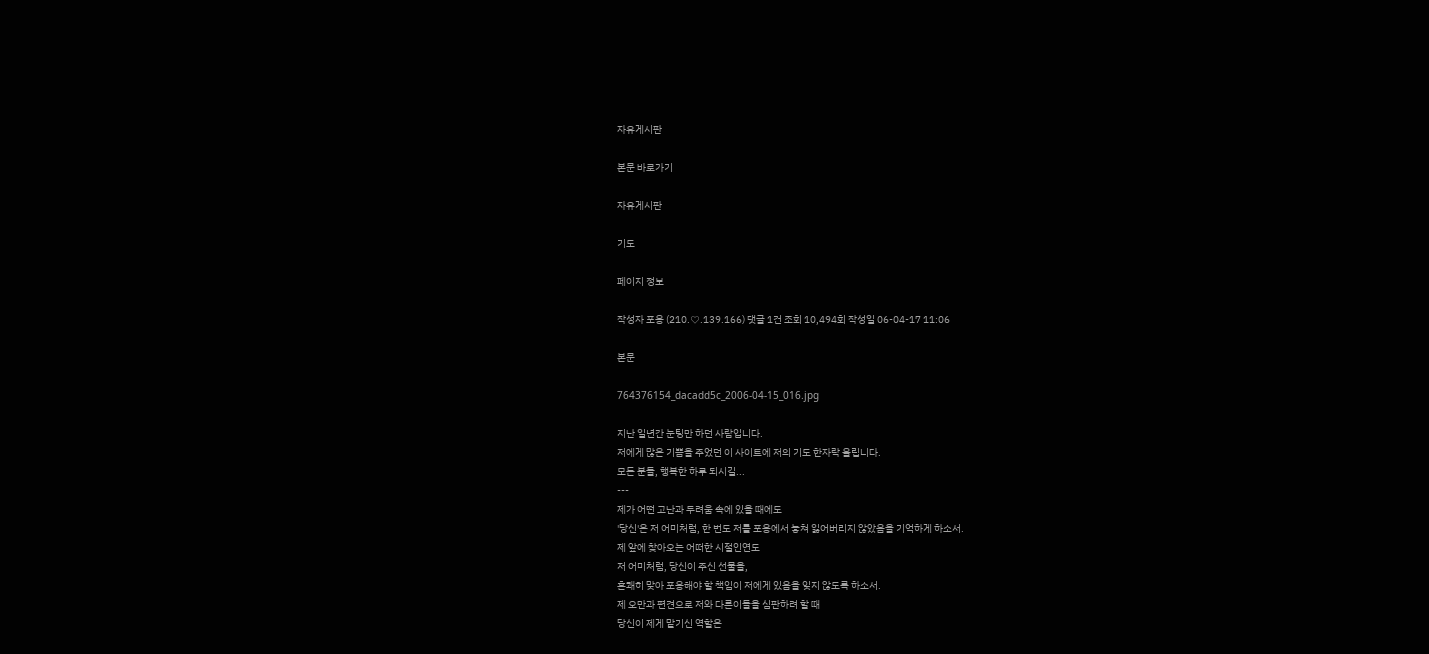자유게시판

본문 바로가기

자유게시판

기도

페이지 정보

작성자 포옹 (210.♡.139.166) 댓글 1건 조회 10,494회 작성일 06-04-17 11:06

본문

764376154_dacadd5c_2006-04-15_016.jpg

지난 일년간 눈팅만 하던 사람입니다.
저에게 많은 기쁨을 주었던 이 사이트에 저의 기도 한자락 올립니다.
모든 분들, 행복한 하루 되시길...
---
제가 어떤 고난과 두려움 속에 있을 때에도
'당신'은 저 어미처럼, 한 번도 저를 포옹에서 놓쳐 잃어버리지 않았음을 기억하게 하소서.
제 앞에 찾아오는 어떠한 시절인연도
저 어미처럼, 당신이 주신 선물을,
흔쾌히 맞아 포옹해야 할 책임이 저에게 있음을 잊지 않도록 하소서.
제 오만과 편견으로 저와 다른이들을 심판하려 할 때
당신이 제게 맡기신 역할은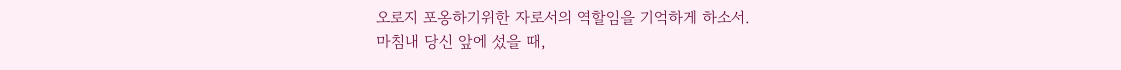오로지 포옹하기위한 자로서의 역할임을 기억하게 하소서.
마침내 당신 앞에 섰을 때,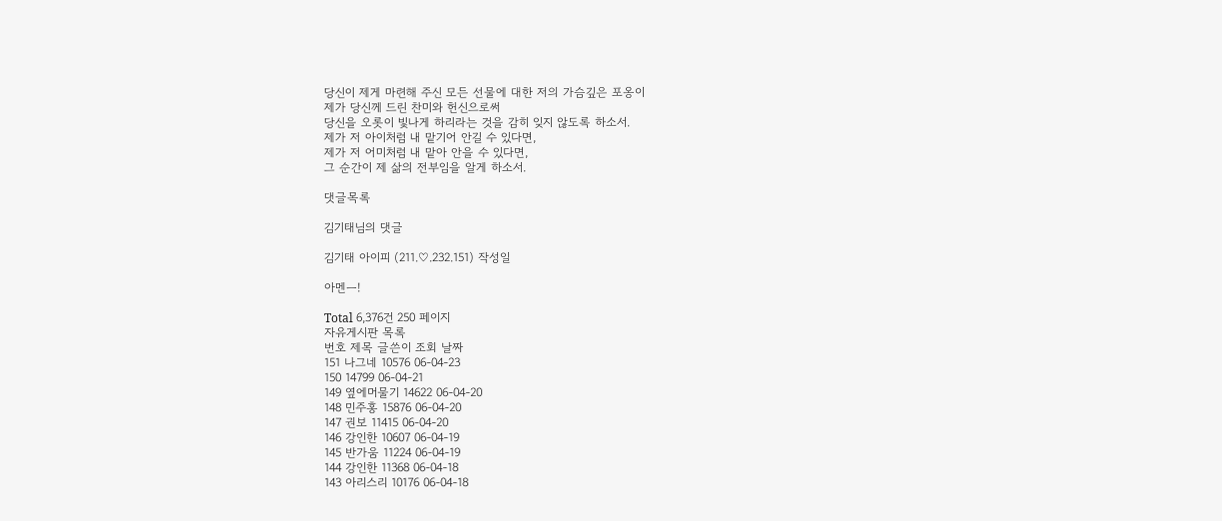당신이 제게 마련해 주신 모든 선물에 대한 저의 가슴깊은 포옹이
제가 당신께 드린 찬미와 헌신으로써
당신을 오롯이 빛나게 하리라는 것을 감히 잊지 않도록 하소서.
제가 저 아이처럼 내 맡기어 안길 수 있다면,
제가 저 어미처럼 내 맡아 안을 수 있다면,
그 순간이 제 삶의 전부임을 알게 하소서.

댓글목록

김기태님의 댓글

김기태 아이피 (211.♡.232.151) 작성일

아멘ㅡ!

Total 6,376건 250 페이지
자유게시판 목록
번호 제목 글쓴이 조회 날짜
151 나그네 10576 06-04-23
150 14799 06-04-21
149 옆에머물기 14622 06-04-20
148 민주홍 15876 06-04-20
147 권보 11415 06-04-20
146 강인한 10607 06-04-19
145 반가움 11224 06-04-19
144 강인한 11368 06-04-18
143 아리스리 10176 06-04-18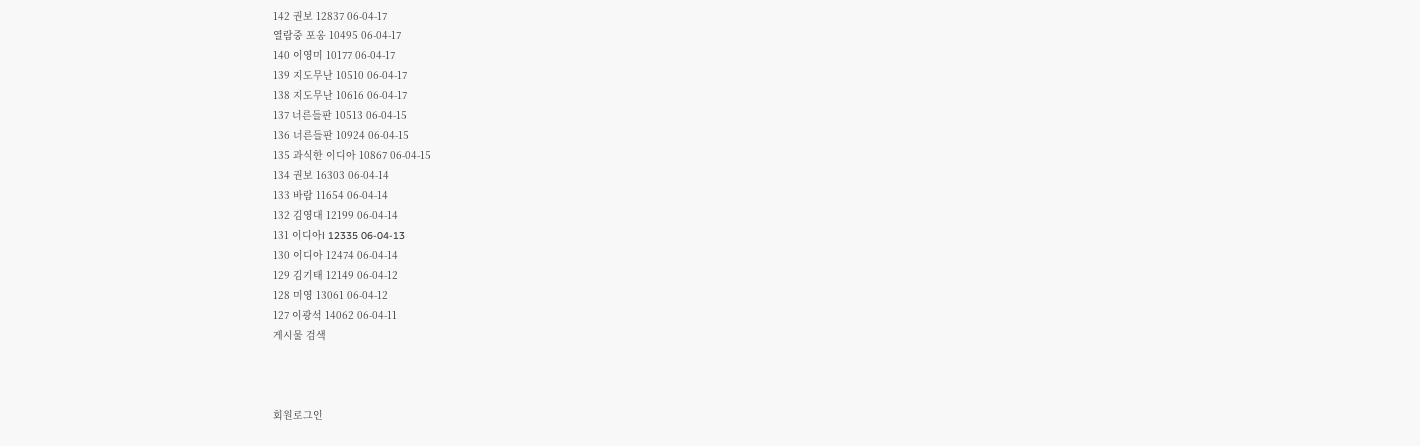142 권보 12837 06-04-17
열람중 포옹 10495 06-04-17
140 이영미 10177 06-04-17
139 지도무난 10510 06-04-17
138 지도무난 10616 06-04-17
137 너른들판 10513 06-04-15
136 너른들판 10924 06-04-15
135 과식한 이디아 10867 06-04-15
134 권보 16303 06-04-14
133 바람 11654 06-04-14
132 김영대 12199 06-04-14
131 이디아l 12335 06-04-13
130 이디아 12474 06-04-14
129 김기태 12149 06-04-12
128 미영 13061 06-04-12
127 이광석 14062 06-04-11
게시물 검색



회원로그인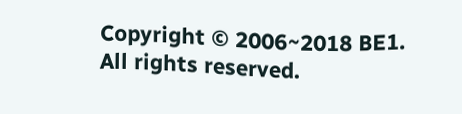Copyright © 2006~2018 BE1. All rights reserved.